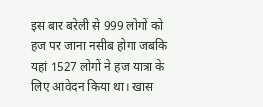इस बार बरेली से 999 लोगों को हज पर जाना नसीब होगा जबकि यहां 1527 लोगों ने हज यात्रा के लिए आवेदन किया था। खास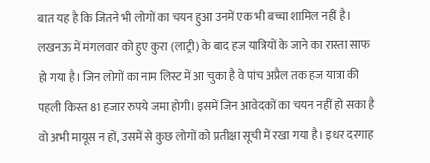बात यह है कि जितने भी लोगों का चयन हुआ उनमें एक भी बच्चा शामिल नहीं है।
लखनऊ में मंगलवार को हुए कुरा (लाट्री) के बाद हज यात्रियों के जाने का रास्ता साफ हो गया है। जिन लोगों का नाम लिस्ट में आ चुका है वे पांच अप्रैल तक हज यात्रा की पहली किस्त 81 हजार रुपये जमा होगी। इसमें जिन आवेदकों का चयन नहीं हो सका है वो अभी मायूस न हों, उसमें से कुछ लोगों को प्रतीक्षा सूची में रखा गया है। इधर दरगाह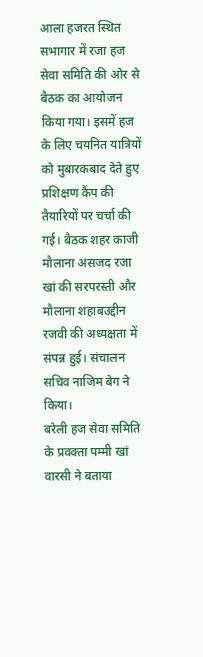आला हजरत स्थित सभागार में रजा हज सेवा समिति की ओर से बैठक का आयोजन किया गया। इसमें हज के लिए चयनित यात्रियों को मुबारकबाद देते हुए प्रशिक्षण कैंप की तैयारियों पर चर्चा की गई। बैठक शहर काजी मौलाना असजद रजा खां की सरपरस्ती और मौलाना शहाबउद्दीन रजवी की अध्यक्षता में संपन्न हुई। संचालन सचिव नाजिम बेग ने किया।
बरेली हज सेवा समिति के प्रवक्ता पम्मी खां वारसी ने बताया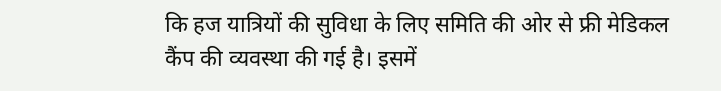कि हज यात्रियों की सुविधा के लिए समिति की ओर से फ्री मेडिकल कैंप की व्यवस्था की गई है। इसमें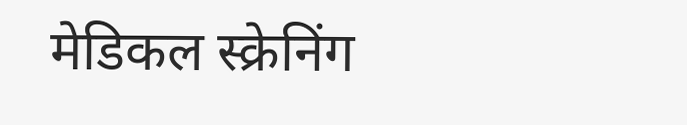मेडिकल स्क्रेनिंग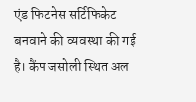एंड फिटनेस सर्टिफिकेट बनवाने की व्यवस्था की गई है। कैंप जसोली स्थित अल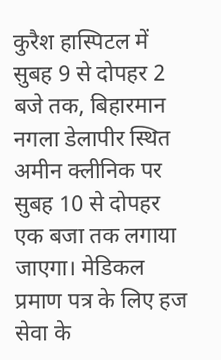कुरैश हास्पिटल में सुबह 9 से दोपहर 2 बजे तक, बिहारमान नगला डेलापीर स्थित अमीन क्लीनिक पर सुबह 10 से दोपहर एक बजा तक लगाया जाएगा। मेडिकल प्रमाण पत्र के लिए हज सेवा के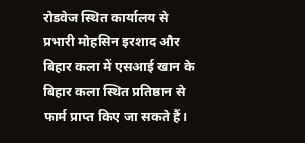रोडवेज स्थित कार्यालय से प्रभारी मोहसिन इरशाद और बिहार कला में एसआई खान के बिहार कला स्थित प्रतिष्ठान से फार्म प्राप्त किए जा सकते हैं।